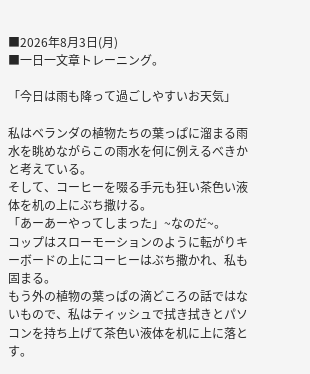■2026年8月3日(月)
■一日一文章トレーニング。

「今日は雨も降って過ごしやすいお天気」

私はベランダの植物たちの葉っぱに溜まる雨水を眺めながらこの雨水を何に例えるべきかと考えている。
そして、コーヒーを啜る手元も狂い茶色い液体を机の上にぶち撒ける。
「あーあーやってしまった」~なのだ~。
コップはスローモーションのように転がりキーボードの上にコーヒーはぶち撒かれ、私も固まる。
もう外の植物の葉っぱの滴どころの話ではないもので、私はティッシュで拭き拭きとパソコンを持ち上げて茶色い液体を机に上に落とす。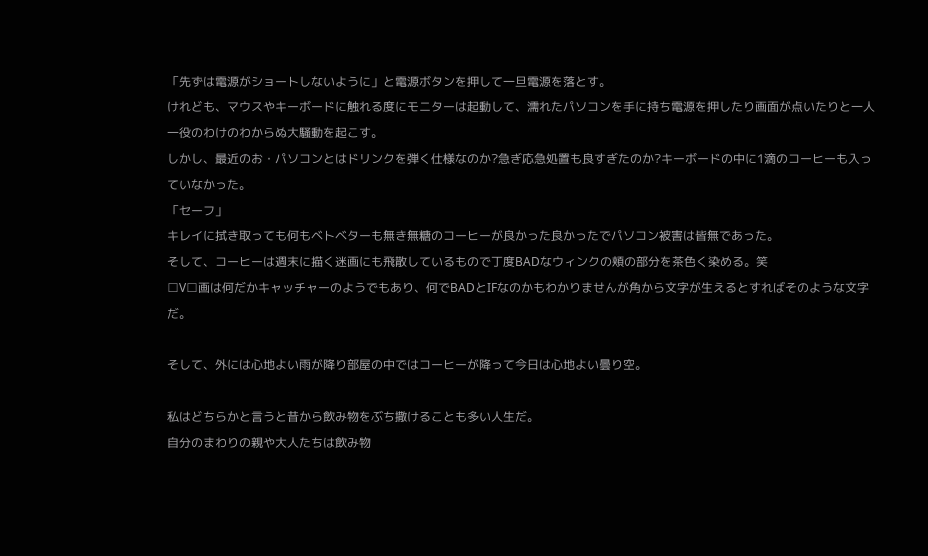「先ずは電源がショートしないように」と電源ボタンを押して一旦電源を落とす。
けれども、マウスやキーボードに触れる度にモニターは起動して、濡れたパソコンを手に持ち電源を押したり画面が点いたりと一人一役のわけのわからぬ大騒動を起こす。
しかし、最近のお・パソコンとはドリンクを弾く仕様なのか?急ぎ応急処置も良すぎたのか?キーボードの中に1滴のコーヒーも入っていなかった。
「セーフ」
キレイに拭き取っても何もベトベターも無き無糖のコーヒーが良かった良かったでパソコン被害は皆無であった。
そして、コーヒーは週末に描く迷画にも飛散しているもので丁度BADなウィンクの頬の部分を茶色く染める。笑
□V□画は何だかキャッチャーのようでもあり、何でBADとIFなのかもわかりませんが角から文字が生えるとすればそのような文字だ。

そして、外には心地よい雨が降り部屋の中ではコーヒーが降って今日は心地よい曇り空。

私はどちらかと言うと昔から飲み物をぶち撒けることも多い人生だ。
自分のまわりの親や大人たちは飲み物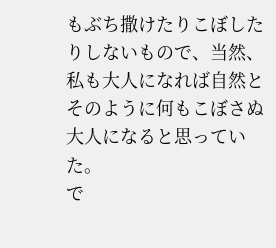もぶち撒けたりこぼしたりしないもので、当然、私も大人になれば自然とそのように何もこぼさぬ大人になると思っていた。
で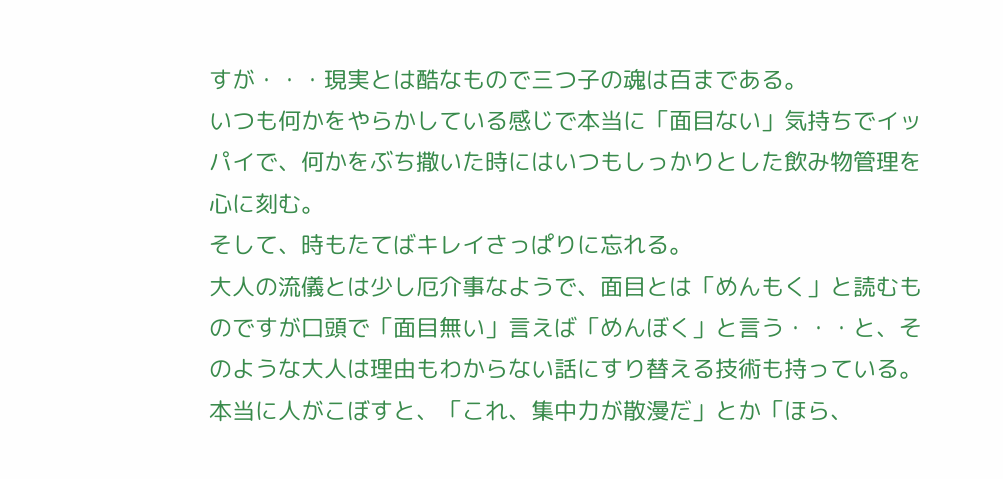すが・・・現実とは酷なもので三つ子の魂は百まである。
いつも何かをやらかしている感じで本当に「面目ない」気持ちでイッパイで、何かをぶち撒いた時にはいつもしっかりとした飲み物管理を心に刻む。
そして、時もたてばキレイさっぱりに忘れる。
大人の流儀とは少し厄介事なようで、面目とは「めんもく」と読むものですが口頭で「面目無い」言えば「めんぼく」と言う・・・と、そのような大人は理由もわからない話にすり替える技術も持っている。
本当に人がこぼすと、「これ、集中力が散漫だ」とか「ほら、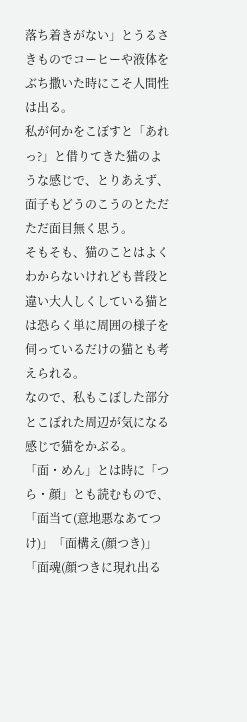落ち着きがない」とうるさきものでコーヒーや液体をぶち撒いた時にこそ人間性は出る。
私が何かをこぼすと「あれっ?」と借りてきた猫のような感じで、とりあえず、面子もどうのこうのとただただ面目無く思う。
そもそも、猫のことはよくわからないけれども普段と違い大人しくしている猫とは恐らく単に周囲の様子を伺っているだけの猫とも考えられる。
なので、私もこぼした部分とこぼれた周辺が気になる感じで猫をかぶる。
「面・めん」とは時に「つら・顔」とも読むもので、「面当て(意地悪なあてつけ)」「面構え(顔つき)」「面魂(顔つきに現れ出る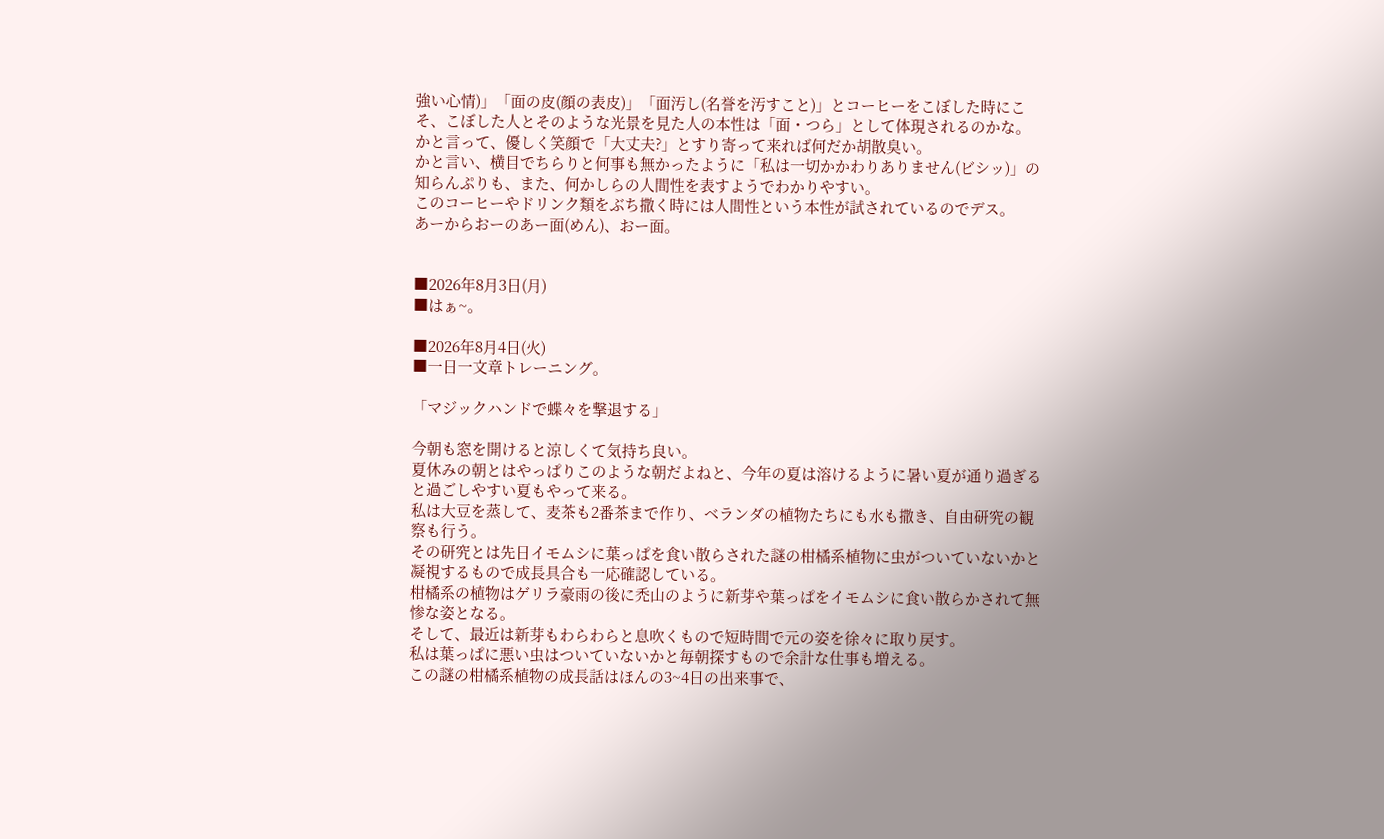強い心情)」「面の皮(顔の表皮)」「面汚し(名誉を汚すこと)」とコーヒーをこぼした時にこそ、こぼした人とそのような光景を見た人の本性は「面・つら」として体現されるのかな。
かと言って、優しく笑顔で「大丈夫?」とすり寄って来れば何だか胡散臭い。
かと言い、横目でちらりと何事も無かったように「私は一切かかわりありません(ビシッ)」の知らんぷりも、また、何かしらの人間性を表すようでわかりやすい。
このコーヒーやドリンク類をぶち撒く時には人間性という本性が試されているのでデス。
あーからおーのあー面(めん)、おー面。


■2026年8月3日(月)
■はぁ~。

■2026年8月4日(火)
■一日一文章トレーニング。

「マジックハンドで蝶々を撃退する」

今朝も窓を開けると涼しくて気持ち良い。
夏休みの朝とはやっぱりこのような朝だよねと、今年の夏は溶けるように暑い夏が通り過ぎると過ごしやすい夏もやって来る。
私は大豆を蒸して、麦茶も2番茶まで作り、ベランダの植物たちにも水も撒き、自由研究の観察も行う。
その研究とは先日イモムシに葉っぱを食い散らされた謎の柑橘系植物に虫がついていないかと凝視するもので成長具合も一応確認している。
柑橘系の植物はゲリラ豪雨の後に禿山のように新芽や葉っぱをイモムシに食い散らかされて無惨な姿となる。
そして、最近は新芽もわらわらと息吹くもので短時間で元の姿を徐々に取り戻す。
私は葉っぱに悪い虫はついていないかと毎朝探すもので余計な仕事も増える。
この謎の柑橘系植物の成長話はほんの3~4日の出来事で、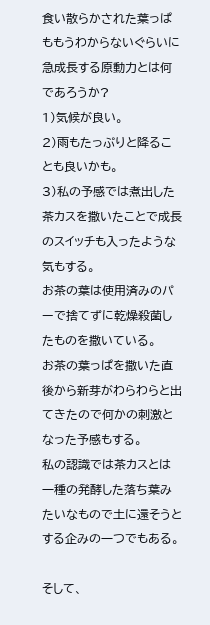食い散らかされた葉っぱももうわからないぐらいに急成長する原動力とは何であろうか?
1)気候が良い。
2)雨もたっぷりと降ることも良いかも。
3)私の予感では煮出した茶カスを撒いたことで成長のスイッチも入ったような気もする。
お茶の葉は使用済みのパーで捨てずに乾燥殺菌したものを撒いている。
お茶の葉っぱを撒いた直後から新芽がわらわらと出てきたので何かの刺激となった予感もする。
私の認識では茶カスとは一種の発酵した落ち葉みたいなもので土に還そうとする企みの一つでもある。

そして、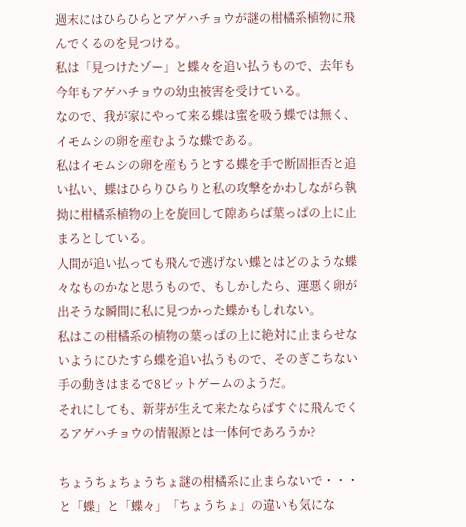週末にはひらひらとアゲハチョウが謎の柑橘系植物に飛んでくるのを見つける。
私は「見つけたゾー」と蝶々を追い払うもので、去年も今年もアゲハチョウの幼虫被害を受けている。
なので、我が家にやって来る蝶は蜜を吸う蝶では無く、イモムシの卵を産むような蝶である。
私はイモムシの卵を産もうとする蝶を手で断固拒否と追い払い、蝶はひらりひらりと私の攻撃をかわしながら執拗に柑橘系植物の上を旋回して隙あらば葉っぱの上に止まろとしている。
人間が追い払っても飛んで逃げない蝶とはどのような蝶々なものかなと思うもので、もしかしたら、運悪く卵が出そうな瞬間に私に見つかった蝶かもしれない。
私はこの柑橘系の植物の葉っぱの上に絶対に止まらせないようにひたすら蝶を追い払うもので、そのぎこちない手の動きはまるで8ビットゲームのようだ。
それにしても、新芽が生えて来たならばすぐに飛んでくるアゲハチョウの情報源とは一体何であろうか?

ちょうちょちょうちょ謎の柑橘系に止まらないで・・・と「蝶」と「蝶々」「ちょうちょ」の違いも気にな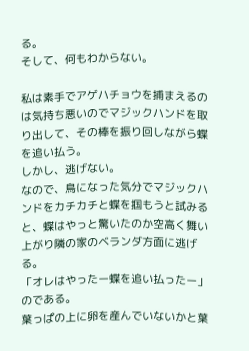る。
そして、何もわからない。

私は素手でアゲハチョウを捕まえるのは気持ち悪いのでマジックハンドを取り出して、その棒を振り回しながら蝶を追い払う。
しかし、逃げない。
なので、鳥になった気分でマジックハンドをカチカチと蝶を掴もうと試みると、蝶はやっと驚いたのか空高く舞い上がり隣の家のベランダ方面に逃げる。
「オレはやったー蝶を追い払ったー」のである。
葉っぱの上に卵を産んでいないかと葉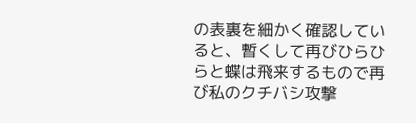の表裏を細かく確認していると、暫くして再びひらひらと蝶は飛来するもので再び私のクチバシ攻撃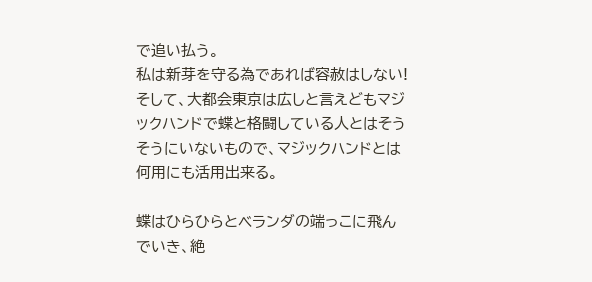で追い払う。
私は新芽を守る為であれば容赦はしない!
そして、大都会東京は広しと言えどもマジックハンドで蝶と格闘している人とはそうそうにいないもので、マジックハンドとは何用にも活用出来る。

蝶はひらひらとベランダの端っこに飛んでいき、絶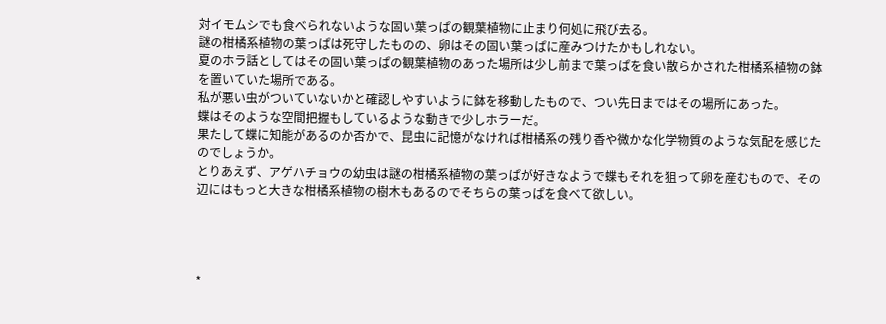対イモムシでも食べられないような固い葉っぱの観葉植物に止まり何処に飛び去る。
謎の柑橘系植物の葉っぱは死守したものの、卵はその固い葉っぱに産みつけたかもしれない。
夏のホラ話としてはその固い葉っぱの観葉植物のあった場所は少し前まで葉っぱを食い散らかされた柑橘系植物の鉢を置いていた場所である。
私が悪い虫がついていないかと確認しやすいように鉢を移動したもので、つい先日まではその場所にあった。
蝶はそのような空間把握もしているような動きで少しホラーだ。
果たして蝶に知能があるのか否かで、昆虫に記憶がなければ柑橘系の残り香や微かな化学物質のような気配を感じたのでしょうか。
とりあえず、アゲハチョウの幼虫は謎の柑橘系植物の葉っぱが好きなようで蝶もそれを狙って卵を産むもので、その辺にはもっと大きな柑橘系植物の樹木もあるのでそちらの葉っぱを食べて欲しい。




*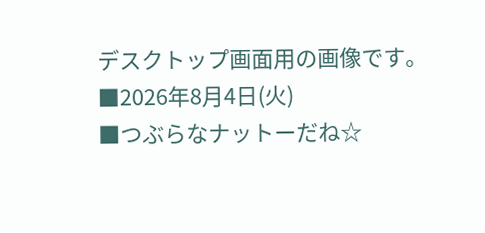デスクトップ画面用の画像です。
■2026年8月4日(火)
■つぶらなナットーだね☆